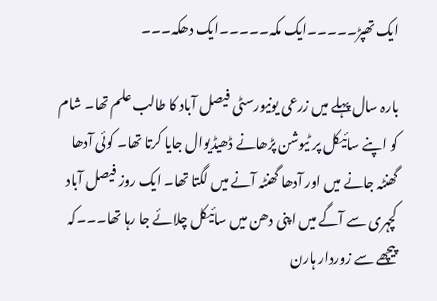ایک تھپڑ۔۔۔۔۔ایک مکہ۔۔۔۔۔ایک دھکہ۔۔۔

بارہ سال پہلے میں زرعی یونیورسٹی فیصل آباد کا طالب علم تھا۔ شام کو اپنے سائیکل پر ٹیوشن پڑھانے ڈھیڈیوال جایا کرتا تھا۔ کوئی آدھا گھنٹہ جانے میں اور آدھا گھنٹہ آنے میں لگتا تھا۔ ایک روز فیصل آباد کچہری سے آگے میں اپنی دھن میں سائیکل چلائے جا رہا تھا۔۔۔کہ پیچھے سے زوردار ہارن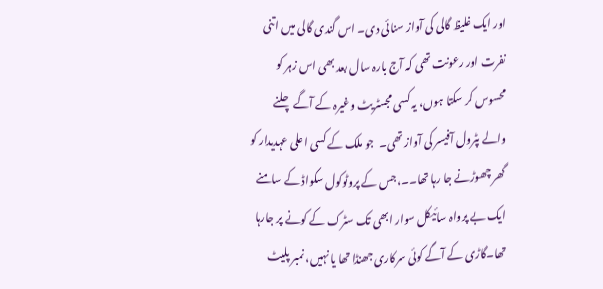اور ایک غلیظ گالی کی آواز سنائی دی۔ اس گندی گالی میں اتنی نفرت اور رعونت تھی کہ آج بارہ سال بعد بھی اس زہر کو محسوس کر سکتا ہوں، یہ کسی مجسٹریٹ وغیرہ کے آگے چلنے والے پٹرول آفیسر کی آواز تھی۔  جو ملک کے کسی اعلی عہدیدار کو گھر چھوڑنے جا رہا تھا۔۔،جس کے پروٹوکول سکواڈ کے سامنے ایک بے پرواہ سائیکل سوار ابھی تک سٹرک کے کونے پر جارہا تھا۔گاڑی کے آگے کوئی سرکاری جھنڈا تھا یا نہیں، نمبر پلیٹ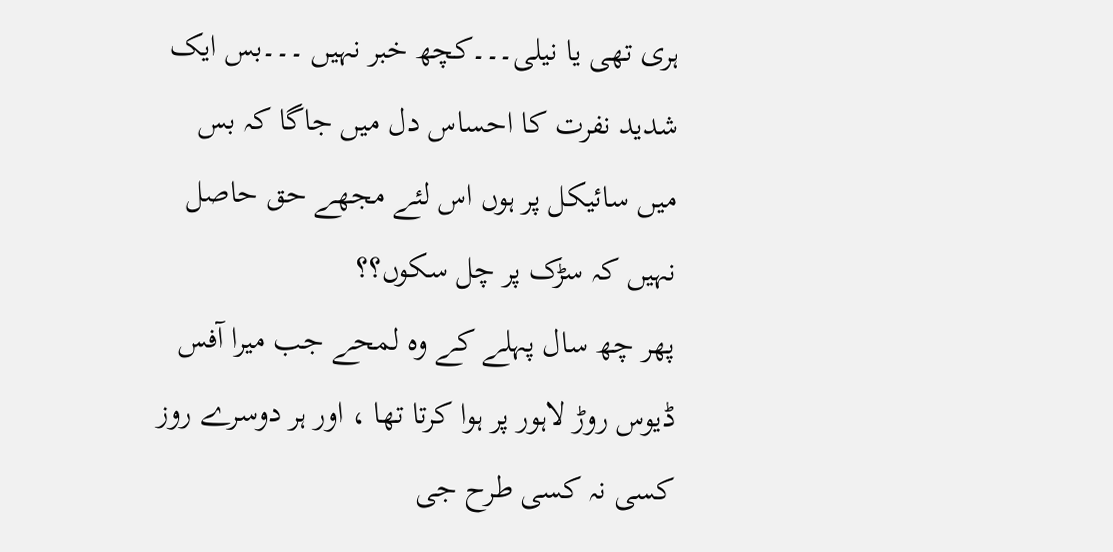ہری تھی یا نیلی۔۔۔کچھ خبر نہیں ۔۔۔بس ایک شدید نفرت کا احساس دل میں جاگا کہ بس میں سائیکل پر ہوں اس لئے مجھے حق حاصل نہیں کہ سڑک پر چل سکوں؟؟
پھر چھ سال پہلے کے وہ لمحے جب میرا آفس ڈیوس روڑ لاہور پر ہوا کرتا تھا ، اور ہر دوسرے روز کسی نہ کسی طرح جی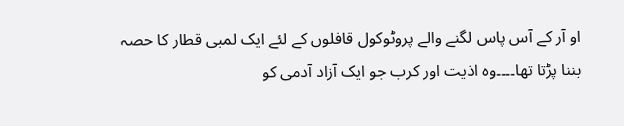او آر کے آس پاس لگنے والے پروٹوکول قافلوں کے لئے ایک لمبی قطار کا حصہ بننا پڑتا تھا۔۔۔۔وہ اذیت اور کرب جو ایک آزاد آدمی کو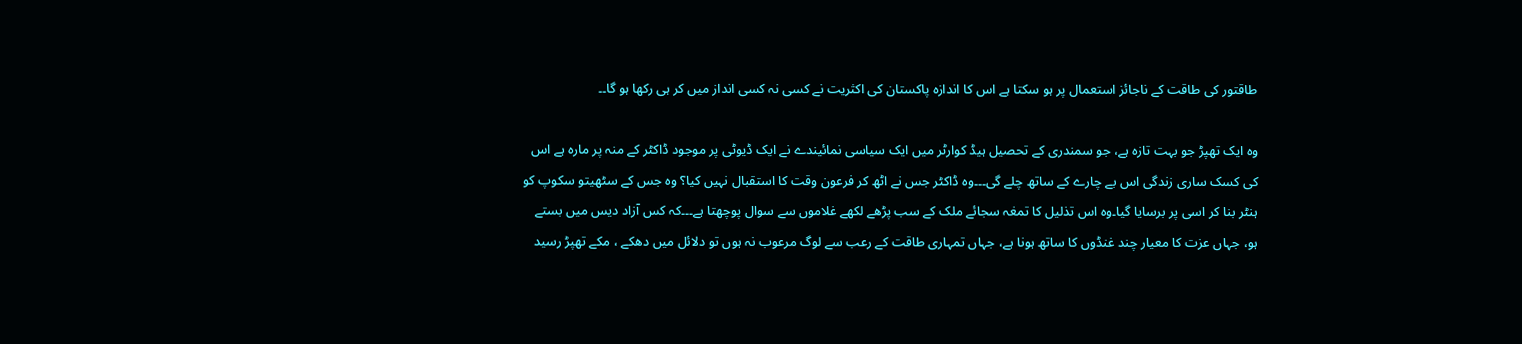طاقتور کی طاقت کے ناجائز استعمال پر ہو سکتا ہے اس کا اندازہ پاکستان کی اکثریت نے کسی نہ کسی انداز میں کر ہی رکھا ہو گا۔۔

وہ ایک تھپڑ جو بہت تازہ ہے، جو سمندری کے تحصیل ہیڈ کوارٹر میں ایک سیاسی نمائیندے نے ایک ڈیوٹی پر موجود ڈاکٹر کے منہ پر مارہ ہے اس کی کسک ساری زندگی اس بے چارے کے ساتھ چلے گی۔۔۔وہ ڈاکٹر جس نے اٹھ کر فرعون وقت کا استقبال نہیں کیا؟ وہ جس کے سٹھیتو سکوپ کو ہنٹر بنا کر اسی پر برسایا گیا۔وہ اس تذلیل کا تمغہ سجائے ملک کے سب پڑھے لکھے غلاموں سے سوال پوچھتا ہے۔۔۔کہ کس آزاد دیس میں بستے ہو، جہاں عزت کا معیار چند غنڈوں کا ساتھ ہونا ہے، جہاں تمہاری طاقت کے رعب سے لوگ مرعوب نہ ہوں تو دلائل میں دھکے ، مکے تھپڑ رسید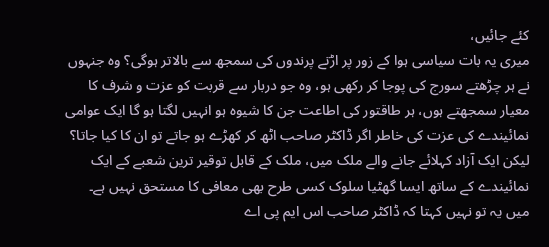کئے جائیں،
میری یہ بات سیاسی ہوا کے زور پر اڑتے پرندوں کی سمجھ سے بالاتر ہوگی؟ وہ جنہوں نے ہر چڑھتے سورج کی پوجا کر رکھی ہو، وہ جو دربار سے قربت کو عزت و شرف کا معیار سمجھتے ہوں، ہر طاقتور کی اطاعت جن کا شیوہ ہو انہیں لگتا ہو گا ایک عوامی نمائیندے کی عزت کی خاطر اگر ڈاکٹر صاحب اٹھ کر کھڑے ہو جاتے تو ان کا کیا جاتا؟ لیکن ایک آزاد کہلائے جانے والے ملک میں، ملک کے قابل توقیر ترین شعبے کے ایک نمائیندے کے ساتھ ایسا گھٹیا سلوک کسی طرح بھی معافی کا مستحق نہیں ہے۔ میں یہ تو نہیں کہتا کہ ڈاکٹر صاحب اس ایم پی اے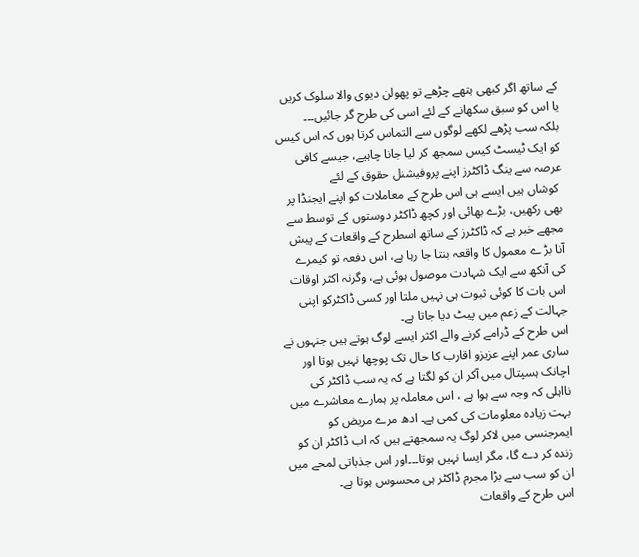کے ساتھ اگر کبھی ہتھے چڑھے تو پھولن دیوی والا سلوک کریں یا اس کو سبق سکھانے کے لئے اسی کی طرح گر جائیں۔۔۔
بلکہ سب پڑھے لکھے لوگوں سے التماس کرتا ہوں کہ اس کیس کو ایک ٹیسٹ کیس سمجھ کر لیا جانا چاہیے، جیسے کافی عرصہ سے ینگ ڈاکٹرز اپنے پروفیشنل حقوق کے لئے
 کوشاں ہیں ایسے ہی اس طرح کے معاملات کو اپنے ایجنڈا پر بھی رکھیں، بڑے بھائی اور کچھ ڈاکٹر دوستوں کے توسط سے مجھے خبر ہے کہ ڈاکٹرز کے ساتھ اسطرح کے واقعات کے پیش آنا بڑ ے معمول کا واقعہ بنتا جا رہا ہے، اس دفعہ تو کیمرے کی آنکھ سے ایک شہادت موصول ہوئی ہے، وگرنہ اکثر اوقات اس بات کا کوئی ثبوت ہی نہیں ملتا اور کسی ڈاکٹرکو اپنی جہالت کے زعم میں پیٹ دیا جاتا ہے۔
اس طرح کے ڈرامے کرنے والے اکثر ایسے لوگ ہوتے ہیں جنہوں نے ساری عمر اپنے عزیزو اقارب کا حال تک پوچھا نہیں ہوتا اور اچانک ہسپتال میں آکر ان کو لگتا ہے کہ یہ سب ڈاکٹر کی نااہلی کہ وجہ سے ہوا ہے ، اس معاملہ پر ہمارے معاشرے میں بہت زیادہ معلومات کی کمی ہے۔ ادھ مرے مریض کو ایمرجنسی میں لاکر لوگ یہ سمجھتے ہیں کہ اب ڈاکٹر ان کو زندہ کر دے گا، مگر ایسا نہیں ہوتا۔۔۔اور اس جذباتی لمحے میں ان کو سب سے بڑا مجرم ڈاکٹر ہی محسوس ہوتا ہے۔
اس طرح کے واقعات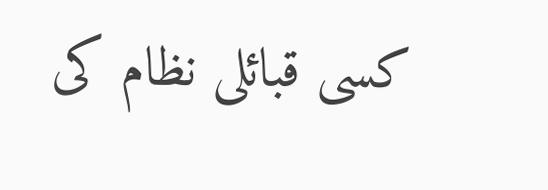کسی قبائلی نظام کی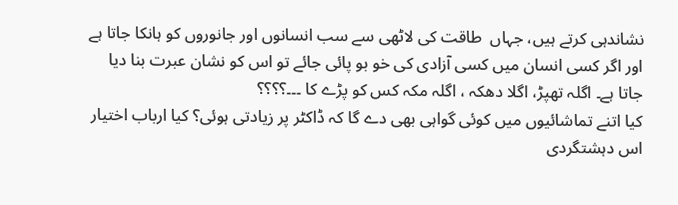نشاندہی کرتے ہیں، جہاں  طاقت کی لاٹھی سے سب انسانوں اور جانوروں کو ہانکا جاتا ہے
اور اگر کسی انسان میں کسی آزادی کی خو بو پائی جائے تو اس کو نشان عبرت بنا دیا جاتا ہے۔ اگلہ تھپڑ، اگلا دھکہ ، اگلہ مکہ کس کو پڑے کا ۔۔۔؟؟؟؟
کیا اتنے تماشائیوں میں کوئی گواہی بھی دے گا کہ ڈاکٹر پر زیادتی ہوئی؟ کیا ارباب اختیار اس دہشتگردی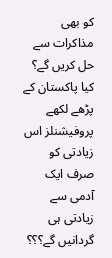کو بھی مذاکرات سے حل کریں گے؟ کیا پاکستان کے پڑھے لکھے پروفیشنلز اس زیادتی کو صرف ایک آدمی سے زیادتی ہی گردانیں گے؟؟؟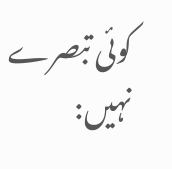کوئی تبصرے نہیں: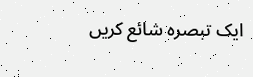ایک تبصرہ شائع کریں